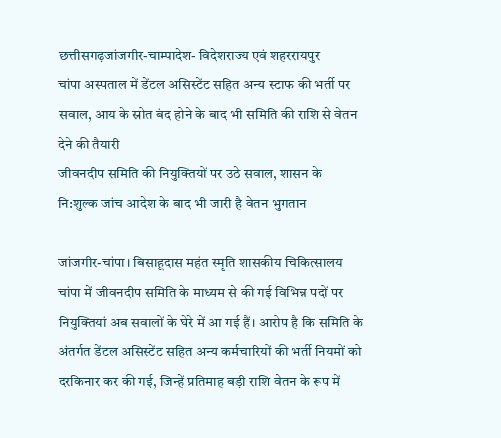छत्तीसगढ़जांजगीर-चाम्पादेश- विदेशराज्य एवं शहररायपुर
चांपा अस्पताल में डेंटल असिस्टेंट सहित अन्य स्टाफ की भर्ती पर सवाल, आय के स्रोत बंद होने के बाद भी समिति की राशि से वेतन देने की तैयारी
जीवनदीप समिति की नियुक्तियों पर उठे सवाल, शासन के नि:शुल्क जांच आदेश के बाद भी जारी है वेतन भुगतान

जांजगीर-चांपा। बिसाहूदास महंत स्मृति शासकीय चिकित्सालय चांपा में जीवनदीप समिति के माध्यम से की गई विभिन्न पदों पर नियुक्तियां अब सवालों के घेरे में आ गई हैं। आरोप है कि समिति के अंतर्गत डेंटल असिस्टेंट सहित अन्य कर्मचारियों की भर्ती नियमों को दरकिनार कर की गई, जिन्हें प्रतिमाह बड़ी राशि वेतन के रूप में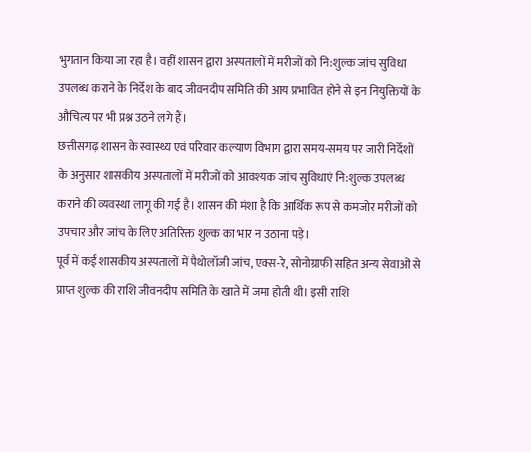भुगतान किया जा रहा है। वहीं शासन द्वारा अस्पतालों में मरीजों को नि:शुल्क जांच सुविधा उपलब्ध कराने के निर्देश के बाद जीवनदीप समिति की आय प्रभावित होने से इन नियुक्तियों के औचित्य पर भी प्रश्न उठने लगे हैं।
छत्तीसगढ़ शासन के स्वास्थ्य एवं परिवार कल्याण विभाग द्वारा समय-समय पर जारी निर्देशों के अनुसार शासकीय अस्पतालों में मरीजों को आवश्यक जांच सुविधाएं नि:शुल्क उपलब्ध कराने की व्यवस्था लागू की गई है। शासन की मंशा है कि आर्थिक रूप से कमजोर मरीजों को उपचार और जांच के लिए अतिरिक्त शुल्क का भार न उठाना पड़े।
पूर्व में कई शासकीय अस्पतालों में पैथोलॉजी जांच, एक्स-रे, सोनोग्राफी सहित अन्य सेवाओं से प्राप्त शुल्क की राशि जीवनदीप समिति के खाते में जमा होती थी। इसी राशि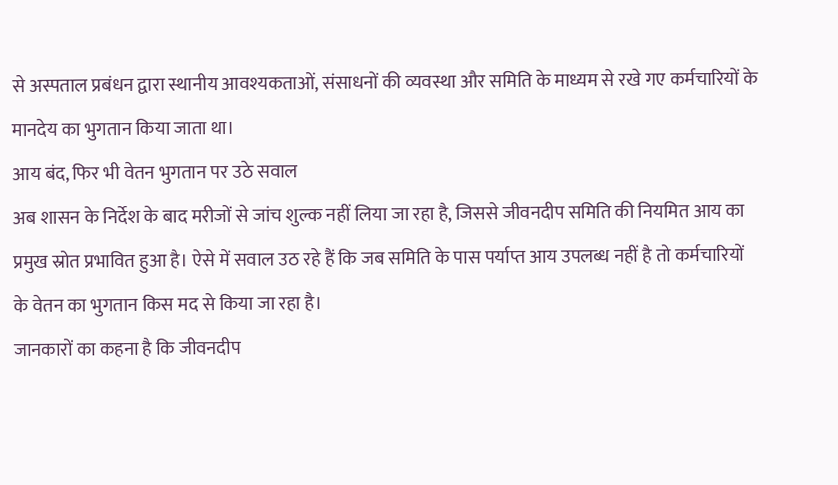से अस्पताल प्रबंधन द्वारा स्थानीय आवश्यकताओं, संसाधनों की व्यवस्था और समिति के माध्यम से रखे गए कर्मचारियों के मानदेय का भुगतान किया जाता था।
आय बंद, फिर भी वेतन भुगतान पर उठे सवाल
अब शासन के निर्देश के बाद मरीजों से जांच शुल्क नहीं लिया जा रहा है, जिससे जीवनदीप समिति की नियमित आय का प्रमुख स्रोत प्रभावित हुआ है। ऐसे में सवाल उठ रहे हैं कि जब समिति के पास पर्याप्त आय उपलब्ध नहीं है तो कर्मचारियों के वेतन का भुगतान किस मद से किया जा रहा है।
जानकारों का कहना है कि जीवनदीप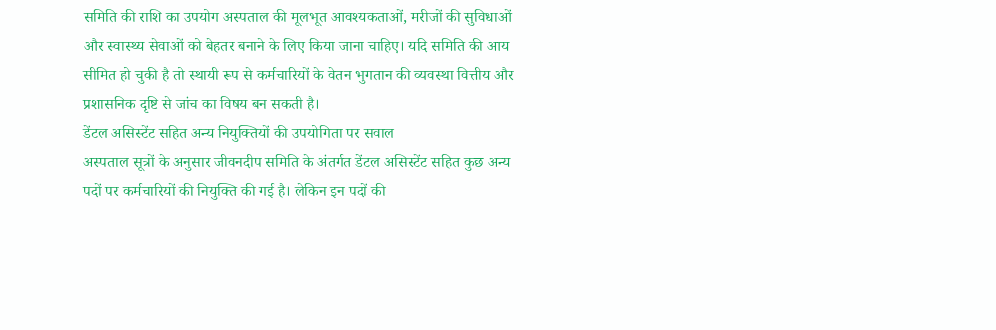समिति की राशि का उपयोग अस्पताल की मूलभूत आवश्यकताओं, मरीजों की सुविधाओं और स्वास्थ्य सेवाओं को बेहतर बनाने के लिए किया जाना चाहिए। यदि समिति की आय सीमित हो चुकी है तो स्थायी रूप से कर्मचारियों के वेतन भुगतान की व्यवस्था वित्तीय और प्रशासनिक दृष्टि से जांच का विषय बन सकती है।
डेंटल असिस्टेंट सहित अन्य नियुक्तियों की उपयोगिता पर सवाल
अस्पताल सूत्रों के अनुसार जीवनदीप समिति के अंतर्गत डेंटल असिस्टेंट सहित कुछ अन्य पदों पर कर्मचारियों की नियुक्ति की गई है। लेकिन इन पदों की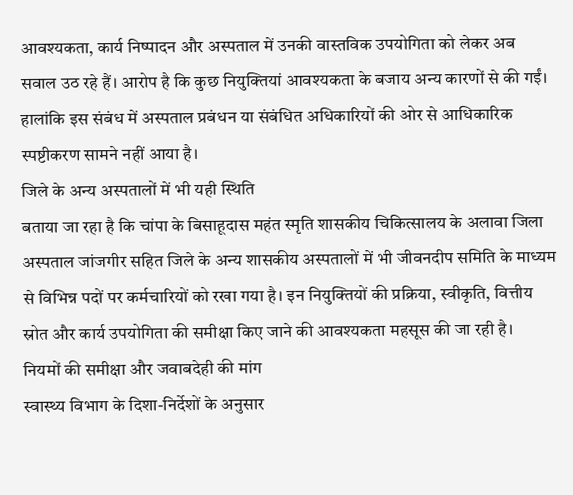आवश्यकता, कार्य निष्पादन और अस्पताल में उनकी वास्तविक उपयोगिता को लेकर अब सवाल उठ रहे हैं। आरोप है कि कुछ नियुक्तियां आवश्यकता के बजाय अन्य कारणों से की गईं।
हालांकि इस संबंध में अस्पताल प्रबंधन या संबंधित अधिकारियों की ओर से आधिकारिक स्पष्टीकरण सामने नहीं आया है।
जिले के अन्य अस्पतालों में भी यही स्थिति
बताया जा रहा है कि चांपा के बिसाहूदास महंत स्मृति शासकीय चिकित्सालय के अलावा जिला अस्पताल जांजगीर सहित जिले के अन्य शासकीय अस्पतालों में भी जीवनदीप समिति के माध्यम से विभिन्न पदों पर कर्मचारियों को रखा गया है। इन नियुक्तियों की प्रक्रिया, स्वीकृति, वित्तीय स्रोत और कार्य उपयोगिता की समीक्षा किए जाने की आवश्यकता महसूस की जा रही है।
नियमों की समीक्षा और जवाबदेही की मांग
स्वास्थ्य विभाग के दिशा-निर्देशों के अनुसार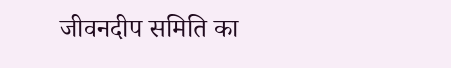जीवनदीप समिति का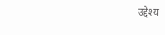उद्देश्य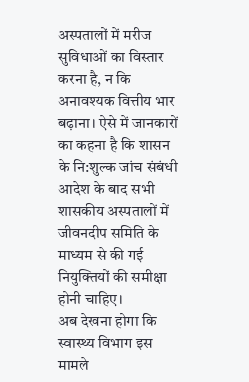अस्पतालों में मरीज सुविधाओं का विस्तार करना है, न कि अनावश्यक वित्तीय भार बढ़ाना। ऐसे में जानकारों का कहना है कि शासन के नि:शुल्क जांच संबंधी आदेश के बाद सभी शासकीय अस्पतालों में जीवनदीप समिति के माध्यम से की गई नियुक्तियों की समीक्षा होनी चाहिए।
अब देखना होगा कि स्वास्थ्य विभाग इस मामले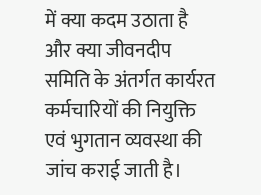में क्या कदम उठाता है और क्या जीवनदीप समिति के अंतर्गत कार्यरत कर्मचारियों की नियुक्ति एवं भुगतान व्यवस्था की जांच कराई जाती है।